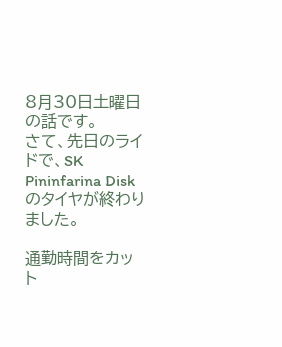8月30日土曜日の話です。
さて、先日のライドで、SK Pininfarina Diskのタイヤが終わりました。

通勤時間をカット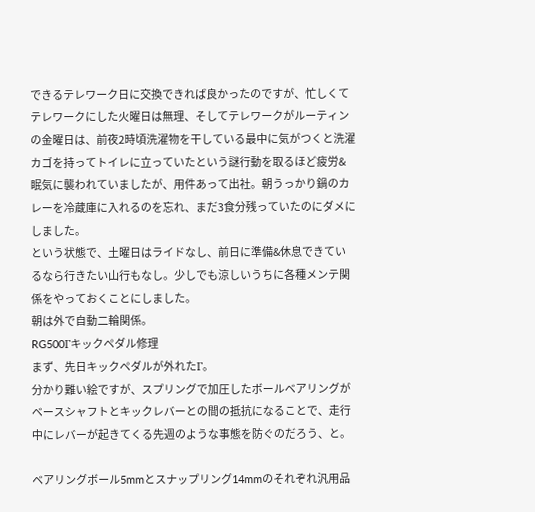できるテレワーク日に交換できれば良かったのですが、忙しくてテレワークにした火曜日は無理、そしてテレワークがルーティンの金曜日は、前夜2時頃洗濯物を干している最中に気がつくと洗濯カゴを持ってトイレに立っていたという謎行動を取るほど疲労&眠気に襲われていましたが、用件あって出社。朝うっかり鍋のカレーを冷蔵庫に入れるのを忘れ、まだ3食分残っていたのにダメにしました。
という状態で、土曜日はライドなし、前日に準備&休息できているなら行きたい山行もなし。少しでも涼しいうちに各種メンテ関係をやっておくことにしました。
朝は外で自動二輪関係。
RG500Γキックペダル修理
まず、先日キックペダルが外れたΓ。
分かり難い絵ですが、スプリングで加圧したボールベアリングがベースシャフトとキックレバーとの間の抵抗になることで、走行中にレバーが起きてくる先週のような事態を防ぐのだろう、と。

ベアリングボール5mmとスナップリング14mmのそれぞれ汎用品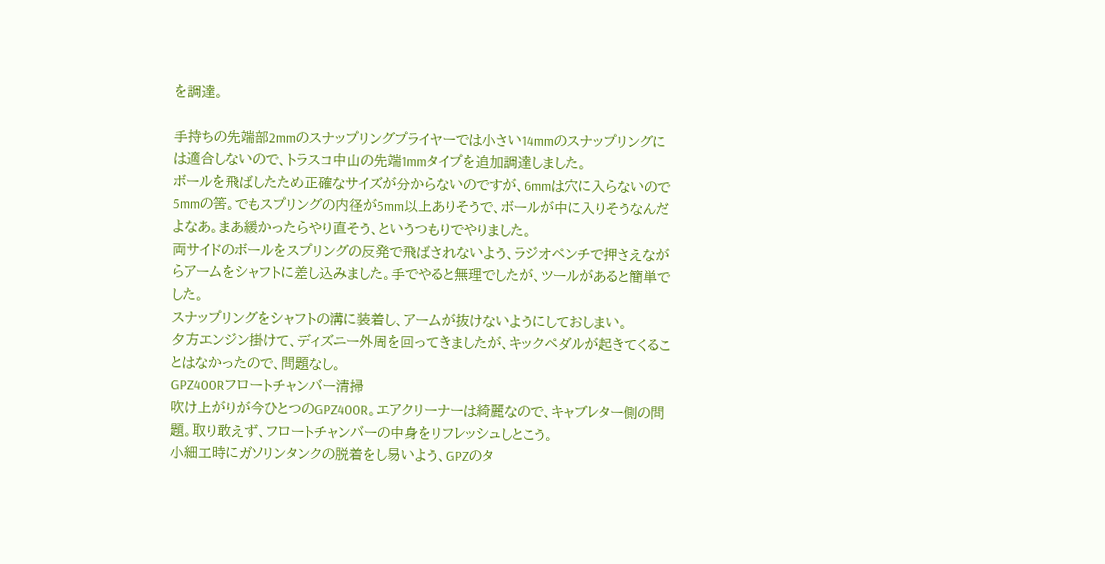を調達。

手持ちの先端部2mmのスナップリングプライヤーでは小さい14mmのスナップリングには適合しないので、トラスコ中山の先端1mmタイプを追加調達しました。
ボールを飛ばしたため正確なサイズが分からないのですが、6mmは穴に入らないので5mmの筈。でもスプリングの内径が5mm以上ありそうで、ボールが中に入りそうなんだよなあ。まあ緩かったらやり直そう、というつもりでやりました。
両サイドのボールをスプリングの反発で飛ばされないよう、ラジオペンチで押さえながらアームをシャフトに差し込みました。手でやると無理でしたが、ツールがあると簡単でした。
スナップリングをシャフトの溝に装着し、アームが抜けないようにしておしまい。
夕方エンジン掛けて、ディズニー外周を回ってきましたが、キックペダルが起きてくることはなかったので、問題なし。
GPZ400Rフロートチャンバー清掃
吹け上がりが今ひとつのGPZ400R。エアクリーナーは綺麗なので、キャブレター側の問題。取り敢えず、フロートチャンバーの中身をリフレッシュしとこう。
小細工時にガソリンタンクの脱着をし易いよう、GPZのタ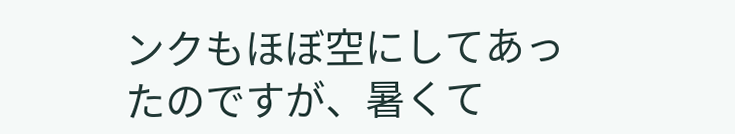ンクもほぼ空にしてあったのですが、暑くて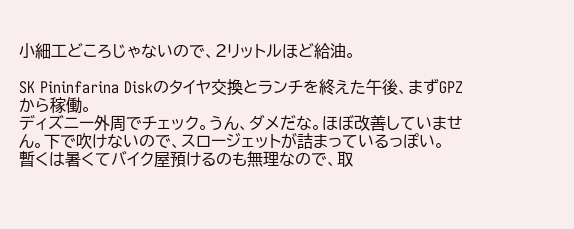小細工どころじゃないので、2リットルほど給油。

SK Pininfarina Diskのタイヤ交換とランチを終えた午後、まずGPZから稼働。
ディズニー外周でチェック。うん、ダメだな。ほぼ改善していません。下で吹けないので、スロージェットが詰まっているっぽい。
暫くは暑くてバイク屋預けるのも無理なので、取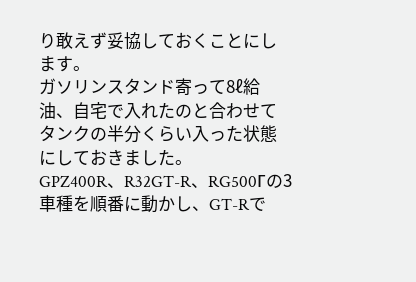り敢えず妥協しておくことにします。
ガソリンスタンド寄って8ℓ給油、自宅で入れたのと合わせてタンクの半分くらい入った状態にしておきました。
GPZ400R、R32GT-R、RG500Γの3車種を順番に動かし、GT-Rで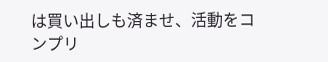は買い出しも済ませ、活動をコンプリ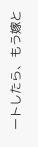ートしたら、もう嫁と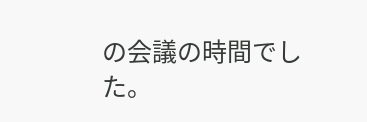の会議の時間でした。